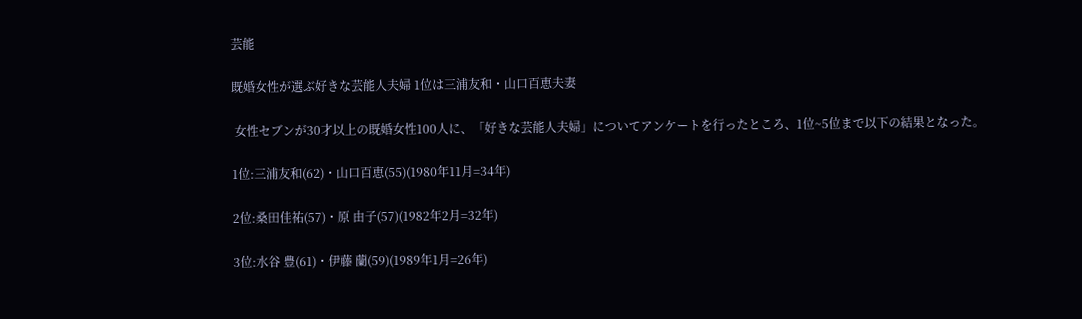芸能

既婚女性が選ぶ好きな芸能人夫婦 1位は三浦友和・山口百恵夫妻

 女性セブンが30才以上の既婚女性100人に、「好きな芸能人夫婦」についてアンケートを行ったところ、1位~5位まで以下の結果となった。

1位:三浦友和(62)・山口百恵(55)(1980年11月=34年)

2位:桑田佳祐(57)・原 由子(57)(1982年2月=32年)

3位:水谷 豊(61)・伊藤 蘭(59)(1989年1月=26年)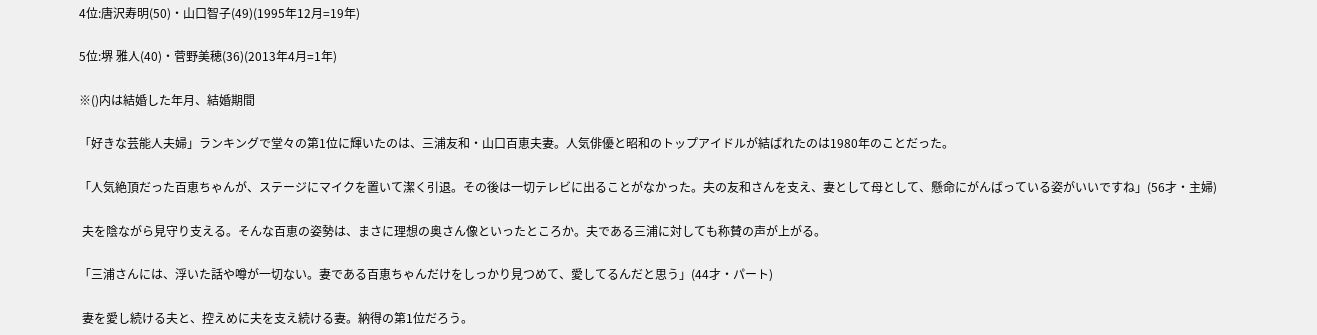4位:唐沢寿明(50)・山口智子(49)(1995年12月=19年)

5位:堺 雅人(40)・菅野美穂(36)(2013年4月=1年)

※()内は結婚した年月、結婚期間

「好きな芸能人夫婦」ランキングで堂々の第1位に輝いたのは、三浦友和・山口百恵夫妻。人気俳優と昭和のトップアイドルが結ばれたのは1980年のことだった。

「人気絶頂だった百恵ちゃんが、ステージにマイクを置いて潔く引退。その後は一切テレビに出ることがなかった。夫の友和さんを支え、妻として母として、懸命にがんばっている姿がいいですね」(56才・主婦)

 夫を陰ながら見守り支える。そんな百恵の姿勢は、まさに理想の奥さん像といったところか。夫である三浦に対しても称賛の声が上がる。

「三浦さんには、浮いた話や噂が一切ない。妻である百恵ちゃんだけをしっかり見つめて、愛してるんだと思う」(44才・パート)

 妻を愛し続ける夫と、控えめに夫を支え続ける妻。納得の第1位だろう。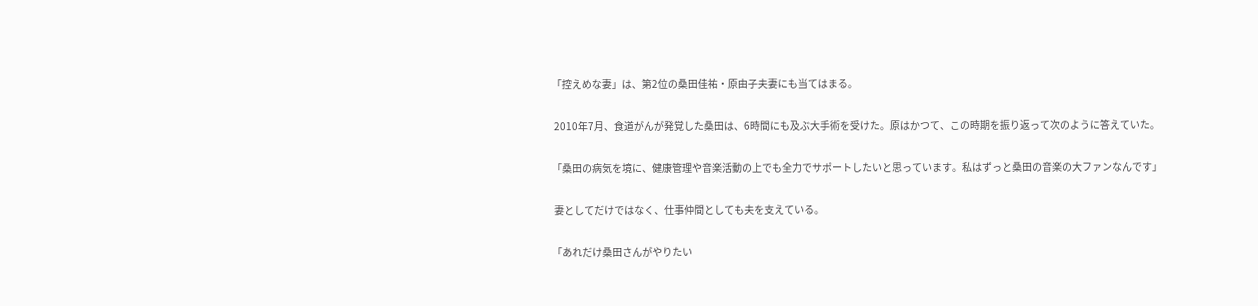「控えめな妻」は、第2位の桑田佳祐・原由子夫妻にも当てはまる。

 2010年7月、食道がんが発覚した桑田は、6時間にも及ぶ大手術を受けた。原はかつて、この時期を振り返って次のように答えていた。

「桑田の病気を境に、健康管理や音楽活動の上でも全力でサポートしたいと思っています。私はずっと桑田の音楽の大ファンなんです」

 妻としてだけではなく、仕事仲間としても夫を支えている。

「あれだけ桑田さんがやりたい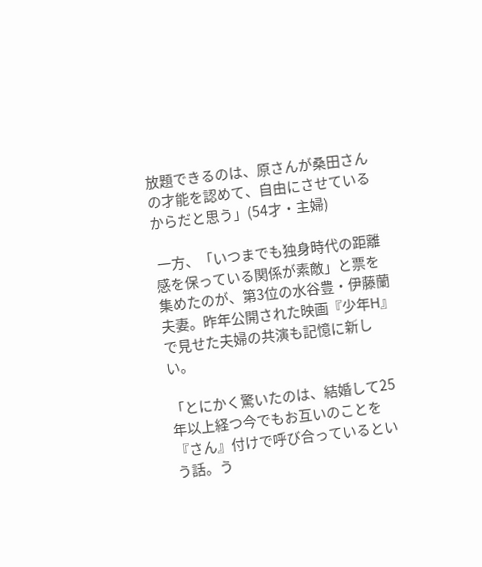放題できるのは、原さんが桑田さんの才能を認めて、自由にさせているからだと思う」(54才・主婦)

 一方、「いつまでも独身時代の距離感を保っている関係が素敵」と票を集めたのが、第3位の水谷豊・伊藤蘭夫妻。昨年公開された映画『少年H』で見せた夫婦の共演も記憶に新しい。

「とにかく驚いたのは、結婚して25年以上経つ今でもお互いのことを『さん』付けで呼び合っているという話。う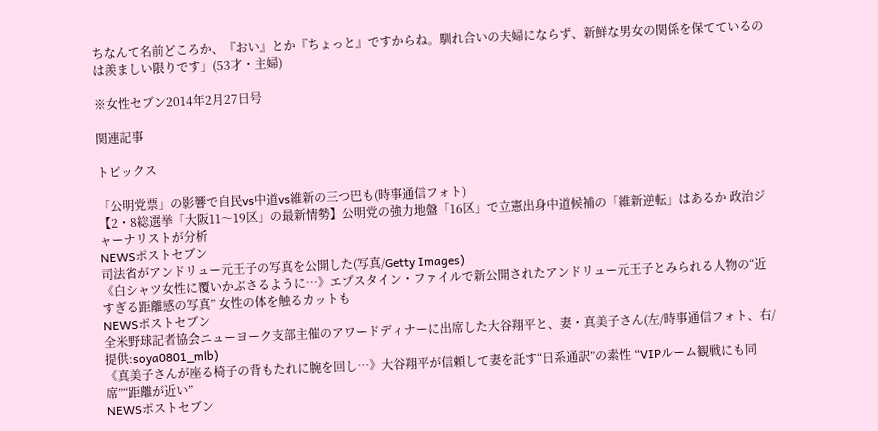ちなんて名前どころか、『おい』とか『ちょっと』ですからね。馴れ合いの夫婦にならず、新鮮な男女の関係を保てているのは羨ましい限りです」(53才・主婦)

※女性セブン2014年2月27日号

関連記事

トピックス

「公明党票」の影響で自民vs中道vs維新の三つ巴も(時事通信フォト)
【2・8総選挙「大阪11〜19区」の最新情勢】公明党の強力地盤「16区」で立憲出身中道候補の「維新逆転」はあるか 政治ジャーナリストが分析
NEWSポストセブン
司法省がアンドリュー元王子の写真を公開した(写真/Getty Images)
《白シャツ女性に覆いかぶさるように…》エプスタイン・ファイルで新公開されたアンドリュー元王子とみられる人物の“近すぎる距離感の写真” 女性の体を触るカットも
NEWSポストセブン
全米野球記者協会ニューヨーク支部主催のアワードディナーに出席した大谷翔平と、妻・真美子さん(左/時事通信フォト、右/提供:soya0801_mlb)
《真美子さんが座る椅子の背もたれに腕を回し…》大谷翔平が信頼して妻を託す“日系通訳”の素性 “VIPルーム観戦にも同席”“距離が近い”
NEWSポストセブン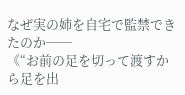なぜ実の姉を自宅で監禁できたのか──
《“お前の足を切って渡すから足を出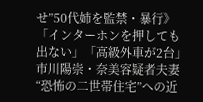せ”50代姉を監禁・暴行》「インターホンを押しても出ない」「高級外車が2台」市川陽崇・奈美容疑者夫妻 “恐怖の二世帯住宅”への近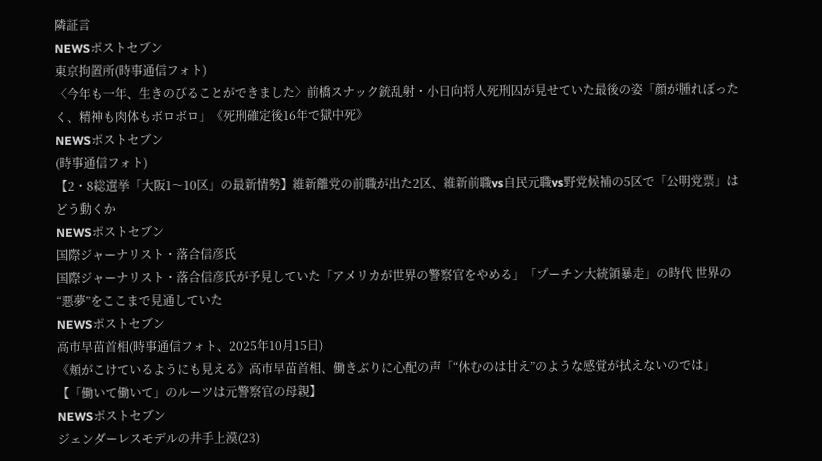隣証言
NEWSポストセブン
東京拘置所(時事通信フォト)
〈今年も一年、生きのびることができました〉前橋スナック銃乱射・小日向将人死刑囚が見せていた最後の姿「顔が腫れぼったく、精神も肉体もボロボロ」《死刑確定後16年で獄中死》
NEWSポストセブン
(時事通信フォト)
【2・8総選挙「大阪1〜10区」の最新情勢】維新離党の前職が出た2区、維新前職vs自民元職vs野党候補の5区で「公明党票」はどう動くか
NEWSポストセブン
国際ジャーナリスト・落合信彦氏
国際ジャーナリスト・落合信彦氏が予見していた「アメリカが世界の警察官をやめる」「プーチン大統領暴走」の時代 世界の“悪夢”をここまで見通していた
NEWSポストセブン
高市早苗首相(時事通信フォト、2025年10月15日)
《頬がこけているようにも見える》高市早苗首相、働きぶりに心配の声「“休むのは甘え”のような感覚が拭えないのでは」【「働いて働いて」のルーツは元警察官の母親】
NEWSポストセブン
ジェンダーレスモデルの井手上漠(23)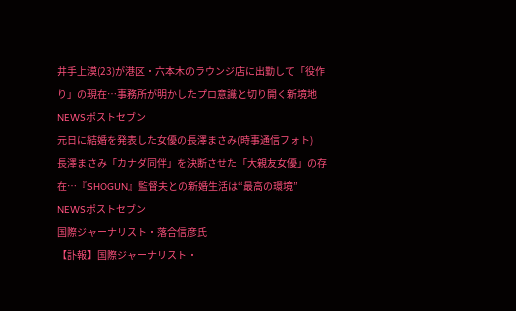井手上漠(23)が港区・六本木のラウンジ店に出勤して「役作り」の現在…事務所が明かしたプロ意識と切り開く新境地
NEWSポストセブン
元日に結婚を発表した女優の長澤まさみ(時事通信フォト)
長澤まさみ「カナダ同伴」を決断させた「大親友女優」の存在…『SHOGUN』監督夫との新婚生活は“最高の環境”
NEWSポストセブン
国際ジャーナリスト・落合信彦氏
【訃報】国際ジャーナリスト・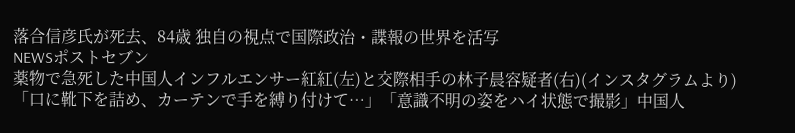落合信彦氏が死去、84歳 独自の視点で国際政治・諜報の世界を活写
NEWSポストセブン
薬物で急死した中国人インフルエンサー紅紅(左)と交際相手の林子晨容疑者(右)(インスタグラムより)
「口に靴下を詰め、カーテンで手を縛り付けて…」「意識不明の姿をハイ状態で撮影」中国人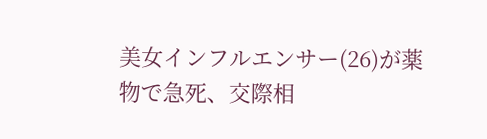美女インフルエンサー(26)が薬物で急死、交際相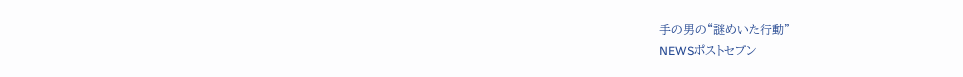手の男の“謎めいた行動”
NEWSポストセブン